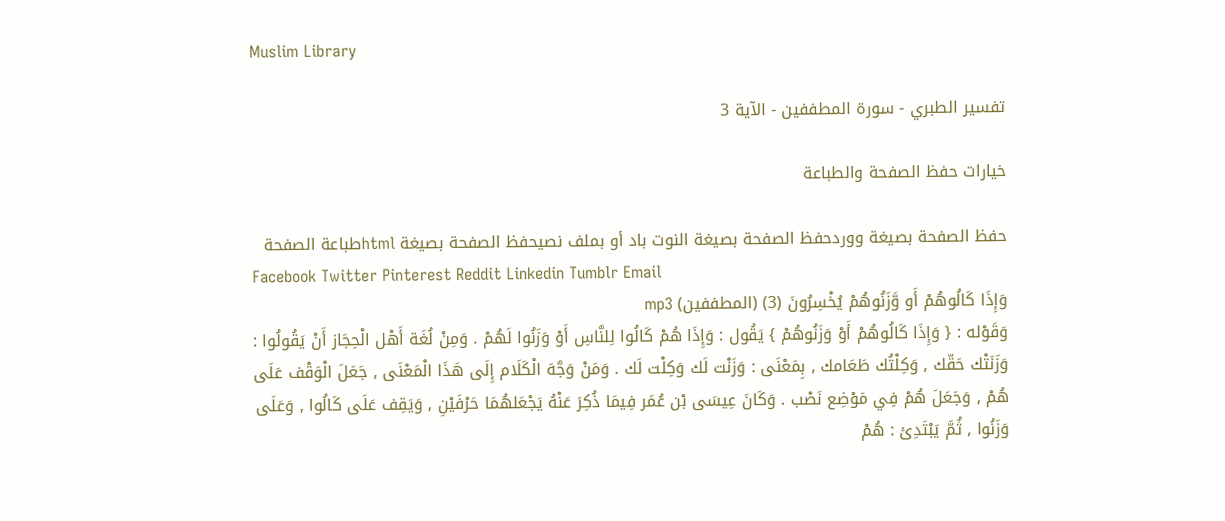Muslim Library

تفسير الطبري - سورة المطففين - الآية 3

خيارات حفظ الصفحة والطباعة

حفظ الصفحة بصيغة ووردحفظ الصفحة بصيغة النوت باد أو بملف نصيحفظ الصفحة بصيغة htmlطباعة الصفحة
Facebook Twitter Pinterest Reddit Linkedin Tumblr Email
وَإِذَا كَالُوهُمْ أَو وَّزَنُوهُمْ يُخْسِرُونَ (3) (المطففين) mp3
وَقَوْله : { وَإِذَا كَالُوهُمْ أَوْ وَزَنُوهُمْ } يَقُول : وَإِذَا هُمْ كَالُوا لِلنَّاسِ أَوْ وَزَنُوا لَهُمْ . وَمِنْ لُغَة أَهْل الْحِجَاز أَنْ يَقُولُوا : وَزَنَتْك حَقّك , وَكِلْتُك طَعَامك , بِمَعْنَى : وَزَنْت لَك وَكِلْت لَك . وَمَنْ وَجَّهَ الْكَلَام إِلَى هَذَا الْمَعْنَى , جَعَلَ الْوَقْف عَلَى هُمْ , وَجَعَلَ هُمْ فِي مَوْضِع نَصْب . وَكَانَ عِيسَى بْن عُمَر فِيمَا ذُكِرَ عَنْهُ يَجْعَلهُمَا حَرْفَيْنِ , وَيَقِف عَلَى كَالُوا , وَعَلَى وَزَنُوا , ثُمَّ يَبْتَدِئ : هُمْ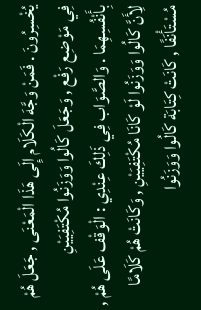يُخْسِرُونَ . فَمَنْ وَجَّهَ الْكَلَام إِلَى هَذَا الْمَعْنَى , جَعَلَ هُمْ فِي مَوْضِع رَفْع , وَجَعَلَ كَالُوا وَوَزَنُوا مُكْتَفِيَيْنِ بِأَنْفُسِهِمَا . وَالصَّوَاب فِي ذَلِكَ عِنْدِي : الْوَقْف عَلَى هُمْ , لِأَنَّ كَالُوا وَوَزَنُوا لَوْ كَانَا مُكْتَفِيَيْنِ , وَكَانَتْ هُمْ كَلَامًا مُسْتَأْنَفًا , كَانَتْ كِتَابَة كَالُوا وَوَزَنُوا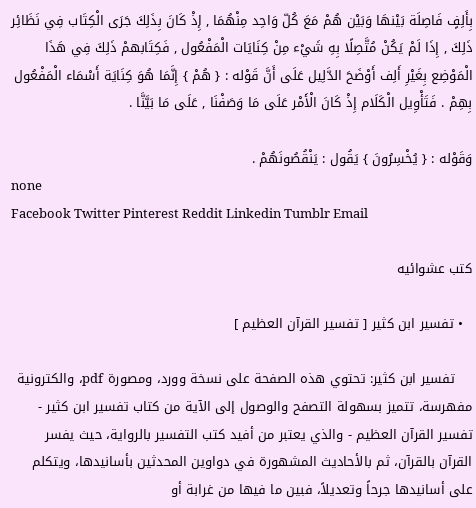بِأَلِفٍ فَاصِلَة بَيْنهَا وَبَيْن هُمْ مَعَ كُلّ وَاحِد مِنْهُمَا , إِذْ كَانَ بِذَلِكَ جَرَى الْكِتَاب فِي نَظَائِر ذَلِكَ , إِذَا لَمْ يَكُنْ مُتَّصِلًا بِهِ شَيْء مِنْ كِنَايَات الْمَفْعُول , فَكِتَابهمْ ذَلِكَ فِي هَذَا الْمَوْضِع بِغَيْرِ أَلِف أَوْضَحَ الدَّلِيل عَلَى أَنَّ قَوْله : { هُمْ } إِنَّمَا هُوَ كِنَايَة أَسْمَاء الْمَفْعُول بِهِمْ . فَتَأْوِيل الْكَلَام إِذْ كَانَ الْأَمْر عَلَى مَا وَصَفْنَا , عَلَى مَا بَيَّنَّا .

وَقَوْله : { يُخْسِرُونَ } يَقُول : يَنْقُصُونَهُمْ .
none
Facebook Twitter Pinterest Reddit Linkedin Tumblr Email

كتب عشوائيه

  • تفسير ابن كثير [ تفسير القرآن العظيم ]

    تفسير ابن كثير: تحتوي هذه الصفحة على نسخة وورد، ومصورة pdf، والكترونية مفهرسة، تتميز بسهولة التصفح والوصول إلى الآية من كتاب تفسير ابن كثير - تفسير القرآن العظيم - والذي يعتبر من أفيد كتب التفسير بالرواية، حيث يفسر القرآن بالقرآن، ثم بالأحاديث المشهورة في دواوين المحدثين بأسانيدها، ويتكلم على أسانيدها جرحاً وتعديلاً، فبين ما فيها من غرابة أو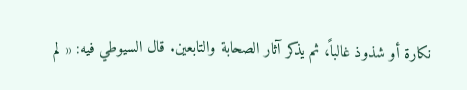نكارة أو شذوذ غالباً، ثم يذكر آثار الصحابة والتابعين. قال السيوطي فيه: « لم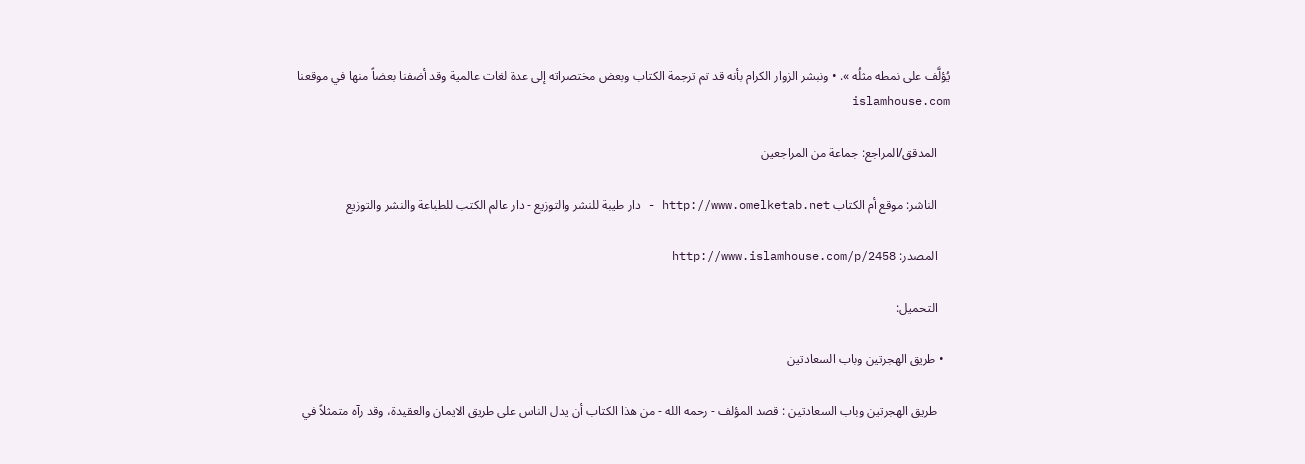يُؤلَّف على نمطه مثلُه ». • ونبشر الزوار الكرام بأنه قد تم ترجمة الكتاب وبعض مختصراته إلى عدة لغات عالمية وقد أضفنا بعضاً منها في موقعنا islamhouse.com

    المدقق/المراجع: جماعة من المراجعين

    الناشر: موقع أم الكتاب http://www.omelketab.net - دار طيبة للنشر والتوزيع - دار عالم الكتب للطباعة والنشر والتوزيع

    المصدر: http://www.islamhouse.com/p/2458

    التحميل:

  • طريق الهجرتين وباب السعادتين

    طريق الهجرتين وباب السعادتين : قصد المؤلف - رحمه الله - من هذا الكتاب أن يدل الناس على طريق الايمان والعقيدة، وقد رآه متمثلاً في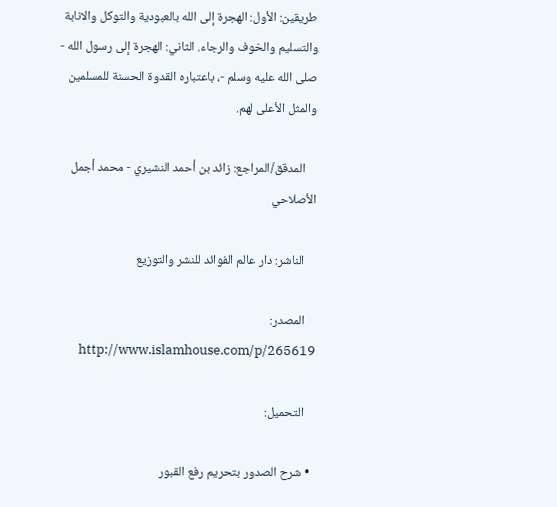طريقين: الأول: الهجرة إلى الله بالعبودية والتوكل والانابة والتسليم والخوف والرجاء. الثاني: الهجرة إلى رسول الله - صلى الله عليه وسلم -، باعتباره القدوة الحسنة للمسلمين والمثل الأعلى لهم.

    المدقق/المراجع: زائد بن أحمد النشيري - محمد أجمل الأصلاحي

    الناشر: دار عالم الفوائد للنشر والتوزيع

    المصدر: http://www.islamhouse.com/p/265619

    التحميل:

  • شرح الصدور بتحريم رفع القبور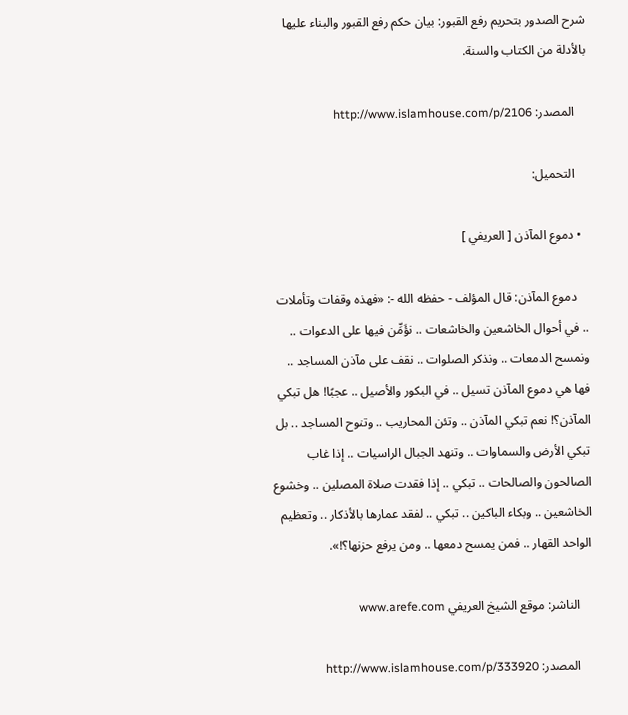شرح الصدور بتحريم رفع القبور: بيان حكم رفع القبور والبناء عليها بالأدلة من الكتاب والسنة.

    المصدر: http://www.islamhouse.com/p/2106

    التحميل:

  • دموع المآذن [ العريفي ]

    دموع المآذن: قال المؤلف - حفظه الله -: «فهذه وقفات وتأملات .. في أحوال الخاشعين والخاشعات .. نؤَمِّن فيها على الدعوات .. ونمسح الدمعات .. ونذكر الصلوات .. نقف على مآذن المساجد .. فها هي دموع المآذن تسيل .. في البكور والأصيل .. عجبًا! هل تبكي المآذن؟! نعم تبكي المآذن .. وتئن المحاريب .. وتنوح المساجد .. بل تبكي الأرض والسماوات .. وتنهد الجبال الراسيات .. إذا غاب الصالحون والصالحات .. تبكي .. إذا فقدت صلاة المصلين .. وخشوع الخاشعين .. وبكاء الباكين .. تبكي .. لفقد عمارها بالأذكار .. وتعظيم الواحد القهار .. فمن يمسح دمعها .. ومن يرفع حزنها؟!».

    الناشر: موقع الشيخ العريفي www.arefe.com

    المصدر: http://www.islamhouse.com/p/333920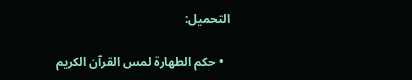التحميل:

  • حكم الطهارة لمس القرآن الكريم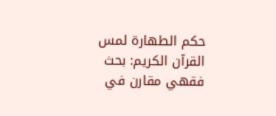حكم الطهارة لمس القرآن الكريم: بحث فقهي مقارن في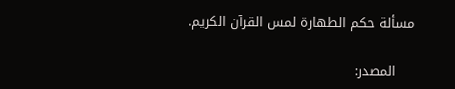مسألة حكم الطهارة لمس القرآن الكريم.

    المصدر: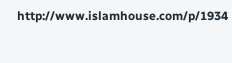http://www.islamhouse.com/p/1934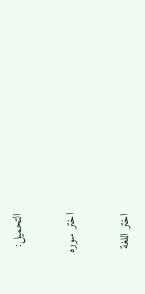التحميل:

اختر سوره

اختر اللغة